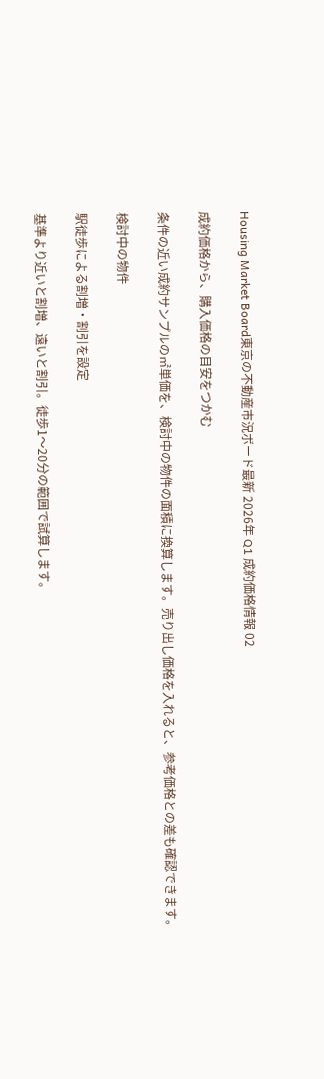Housing Market Board東京の不動産市況ボード最新 2026年 Q1 成約価格情報 02

成約価格から、購入価格の目安をつかむ

条件の近い成約サンプルの㎡単価を、検討中の物件の面積に換算します。売り出し価格を入れると、参考価格との差も確認できます。

検討中の物件

駅徒歩による割増・割引を設定

基準より近いと割増、遠いと割引。徒歩1〜20分の範囲で試算します。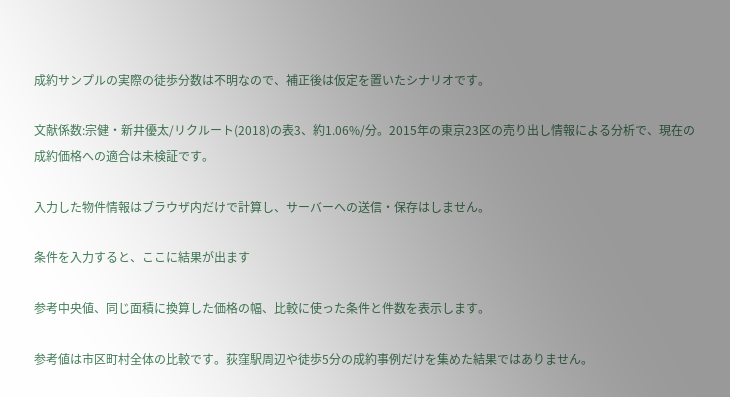成約サンプルの実際の徒歩分数は不明なので、補正後は仮定を置いたシナリオです。

文献係数:宗健・新井優太/リクルート(2018)の表3、約1.06%/分。2015年の東京23区の売り出し情報による分析で、現在の成約価格への適合は未検証です。

入力した物件情報はブラウザ内だけで計算し、サーバーへの送信・保存はしません。

条件を入力すると、ここに結果が出ます

参考中央値、同じ面積に換算した価格の幅、比較に使った条件と件数を表示します。

参考値は市区町村全体の比較です。荻窪駅周辺や徒歩5分の成約事例だけを集めた結果ではありません。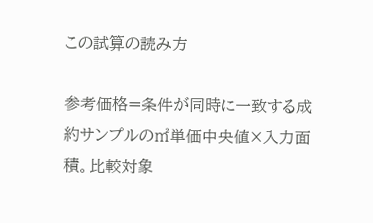この試算の読み方

参考価格=条件が同時に一致する成約サンプルの㎡単価中央値×入力面積。比較対象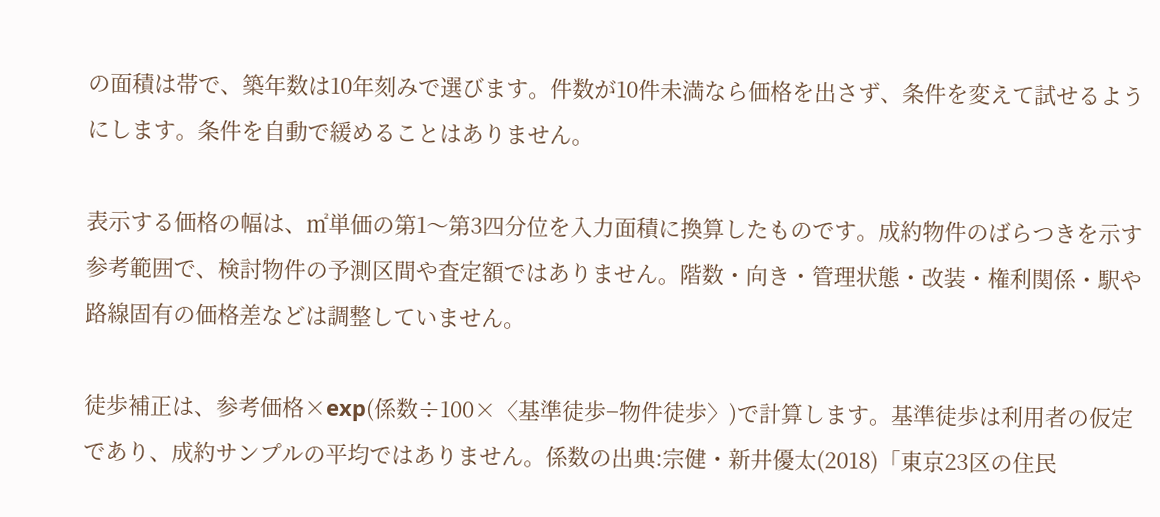の面積は帯で、築年数は10年刻みで選びます。件数が10件未満なら価格を出さず、条件を変えて試せるようにします。条件を自動で緩めることはありません。

表示する価格の幅は、㎡単価の第1〜第3四分位を入力面積に換算したものです。成約物件のばらつきを示す参考範囲で、検討物件の予測区間や査定額ではありません。階数・向き・管理状態・改装・権利関係・駅や路線固有の価格差などは調整していません。

徒歩補正は、参考価格×exp(係数÷100×〈基準徒歩−物件徒歩〉)で計算します。基準徒歩は利用者の仮定であり、成約サンプルの平均ではありません。係数の出典:宗健・新井優太(2018)「東京23区の住民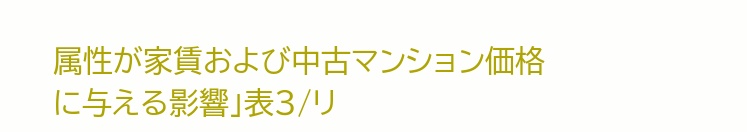属性が家賃および中古マンション価格に与える影響」表3/リ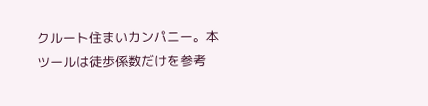クルート住まいカンパニー。本ツールは徒歩係数だけを参考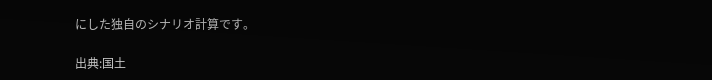にした独自のシナリオ計算です。

出典:国土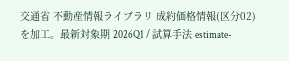交通省 不動産情報ライブラリ 成約価格情報(区分02)を加工。最新対象期 2026Q1 / 試算手法 estimate-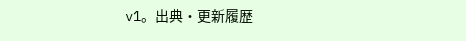v1。出典・更新履歴